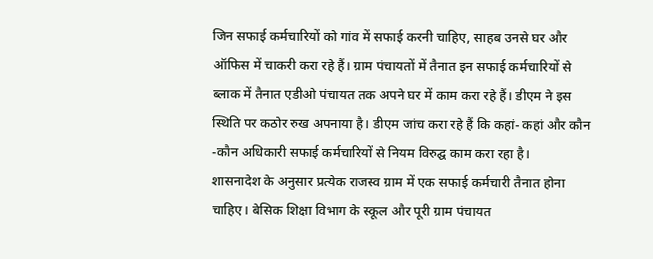जिन सफाई कर्मचारियों को गांव में सफाई करनी चाहिए, साहब उनसे घर और ऑफिस में चाकरी करा रहे हैं। ग्राम पंचायतों में तैनात इन सफाई कर्मचारियों से ब्लाक में तैनात एडीओ पंचायत तक अपने घर में काम करा रहे हैं। डीएम ने इस स्थिति पर कठोर रुख अपनाया है। डीएम जांच करा रहे हैं कि कहां- कहां और कौन -कौन अधिकारी सफाई कर्मचारियों से नियम विरुद्घ काम करा रहा है।
शासनादेश के अनुसार प्रत्येक राजस्व ग्राम में एक सफाई कर्मचारी तैनात होना चाहिए। बेसिक शिक्षा विभाग के स्कूल और पूरी ग्राम पंचायत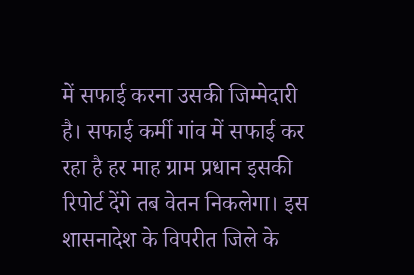में सफाई करना उसकी जिम्मेदारी है। सफाई कर्मी गांव में सफाई कर रहा है हर माह ग्राम प्रधान इसकी रिपोर्ट देंगे तब वेतन निकलेगा। इस शासनादेश के विपरीत जिले के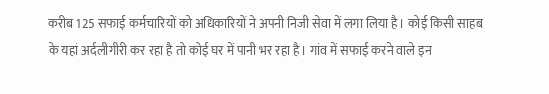करीब 125 सफाई कर्मचारियों को अधिकारियों ने अपनी निजी सेवा में लगा लिया है। कोई किसी साहब के यहां अर्दलीगीरी कर रहा है तो कोई घर में पानी भर रहा है। गांव में सफाई करने वाले इन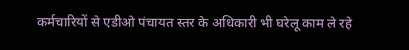कर्मचारियों से एडीओ पंचायत स्तर के अधिकारी भी घरेलू काम ले रहे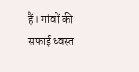हैं। गांवों की सफाई ध्वस्त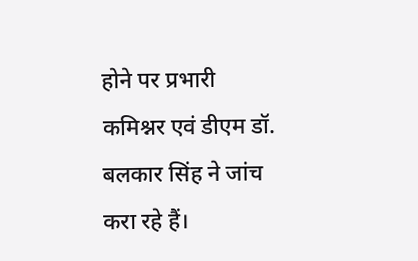होने पर प्रभारी कमिश्नर एवं डीएम डॉ. बलकार सिंह ने जांच करा रहे हैं।